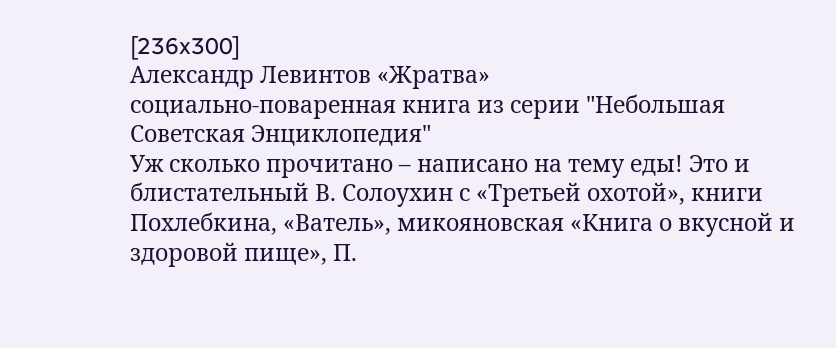[236x300]
Александр Левинтов «Жратва»
социально-поваренная книга из серии "Небольшая Советская Энциклопедия"
Уж сколько прочитано – написано на тему еды! Это и блистательный В. Солоухин с «Третьей охотой», книги Похлебкина, «Ватель», микояновская «Книга о вкусной и здоровой пище», П.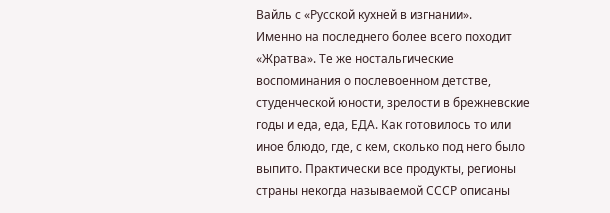Вайль с «Русской кухней в изгнании».
Именно на последнего более всего походит «Жратва». Те же ностальгические воспоминания о послевоенном детстве, студенческой юности, зрелости в брежневские годы и еда, еда, ЕДА. Как готовилось то или иное блюдо, где, с кем, сколько под него было выпито. Практически все продукты, регионы страны некогда называемой СССР описаны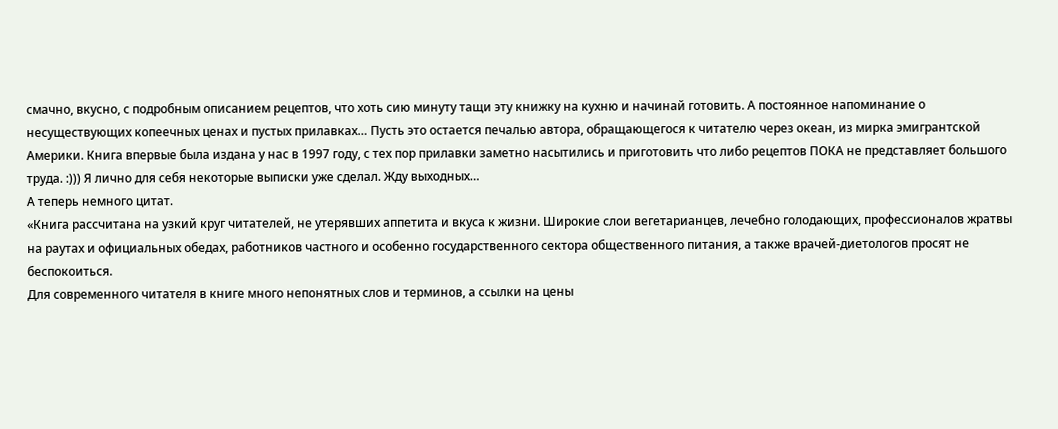смачно, вкусно, с подробным описанием рецептов, что хоть сию минуту тащи эту книжку на кухню и начинай готовить. А постоянное напоминание о несуществующих копеечных ценах и пустых прилавках… Пусть это остается печалью автора, обращающегося к читателю через океан, из мирка эмигрантской Америки. Книга впервые была издана у нас в 1997 году, с тех пор прилавки заметно насытились и приготовить что либо рецептов ПОКА не представляет большого труда. :))) Я лично для себя некоторые выписки уже сделал. Жду выходных…
А теперь немного цитат.
«Книга рассчитана на узкий круг читателей, не утерявших аппетита и вкуса к жизни. Широкие слои вегетарианцев, лечебно голодающих, профессионалов жратвы на раутах и официальных обедах, работников частного и особенно государственного сектора общественного питания, а также врачей-диетологов просят не
беспокоиться.
Для современного читателя в книге много непонятных слов и терминов, а ссылки на цены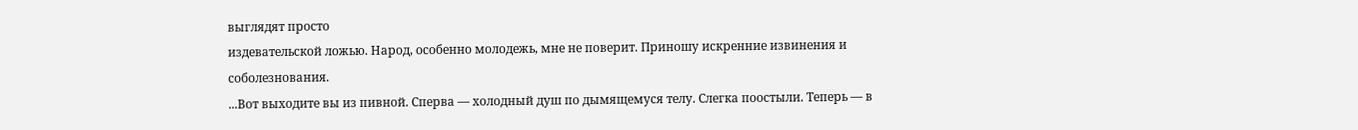выглядят просто
издевательской ложью. Народ, особенно молодежь, мне не поверит. Приношу искренние извинения и соболезнования.
...Вот выходите вы из пивной. Сперва — холодный душ по дымящемуся телу. Слегка поостыли. Теперь — в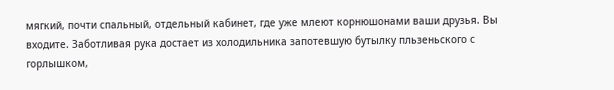мягкий, почти спальный, отдельный кабинет, где уже млеют корнюшонами ваши друзья. Вы входите. Заботливая рука достает из холодильника запотевшую бутылку пльзеньского с горлышком,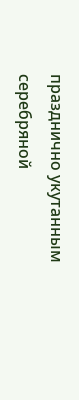празднично укутанным серебряной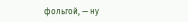фольгой, — ну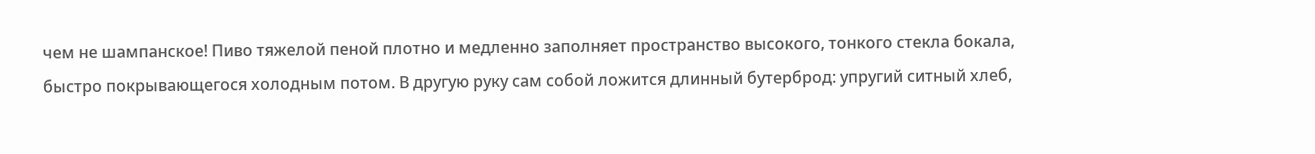чем не шампанское! Пиво тяжелой пеной плотно и медленно заполняет пространство высокого, тонкого стекла бокала, быстро покрывающегося холодным потом. В другую руку сам собой ложится длинный бутерброд: упругий ситный хлеб,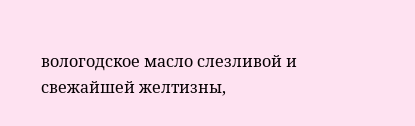вологодское масло слезливой и свежайшей желтизны,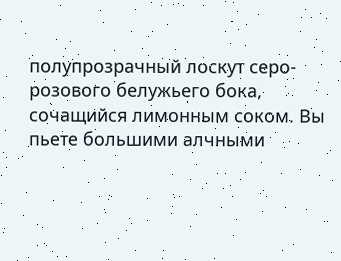полупрозрачный лоскут серо-розового белужьего бока, сочащийся лимонным соком. Вы пьете большими алчными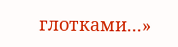глотками...»